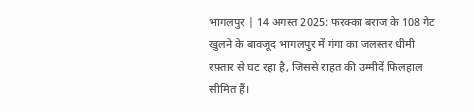भागलपुर | 14 अगस्त 2025: फरक्का बराज के 108 गेट खुलने के बावजूद भागलपुर में गंगा का जलस्तर धीमी रफ़्तार से घट रहा है, जिससे राहत की उम्मीदें फिलहाल सीमित हैं।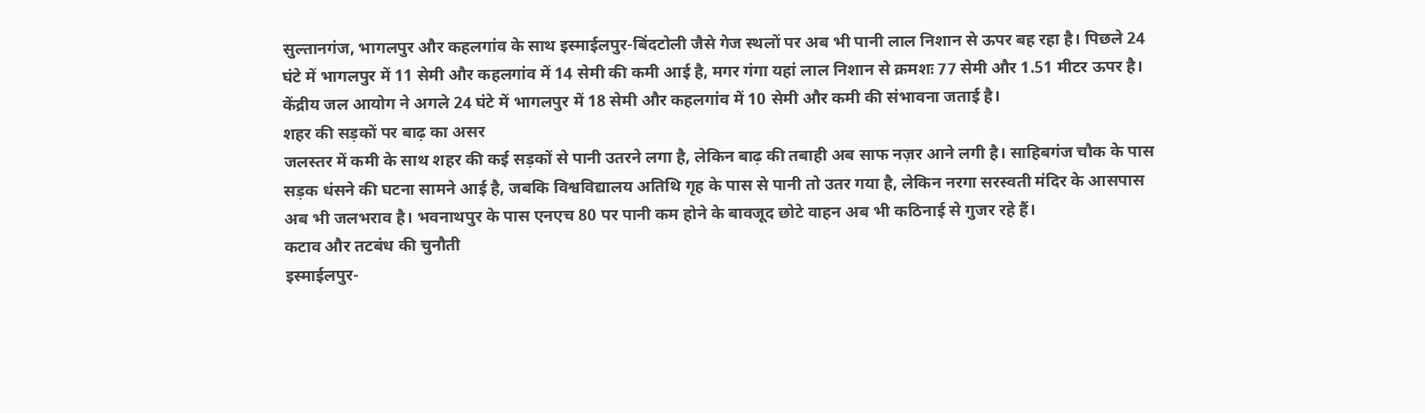सुल्तानगंज, भागलपुर और कहलगांव के साथ इस्माईलपुर-बिंदटोली जैसे गेज स्थलों पर अब भी पानी लाल निशान से ऊपर बह रहा है। पिछले 24 घंटे में भागलपुर में 11 सेमी और कहलगांव में 14 सेमी की कमी आई है, मगर गंगा यहां लाल निशान से क्रमशः 77 सेमी और 1.51 मीटर ऊपर है। केंद्रीय जल आयोग ने अगले 24 घंटे में भागलपुर में 18 सेमी और कहलगांव में 10 सेमी और कमी की संभावना जताई है।
शहर की सड़कों पर बाढ़ का असर
जलस्तर में कमी के साथ शहर की कई सड़कों से पानी उतरने लगा है, लेकिन बाढ़ की तबाही अब साफ नज़र आने लगी है। साहिबगंज चौक के पास सड़क धंसने की घटना सामने आई है, जबकि विश्वविद्यालय अतिथि गृह के पास से पानी तो उतर गया है, लेकिन नरगा सरस्वती मंदिर के आसपास अब भी जलभराव है। भवनाथपुर के पास एनएच 80 पर पानी कम होने के बावजूद छोटे वाहन अब भी कठिनाई से गुजर रहे हैं।
कटाव और तटबंध की चुनौती
इस्माईलपुर-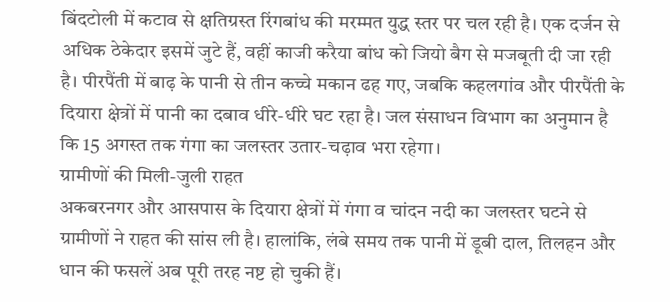बिंदटोली में कटाव से क्षतिग्रस्त रिंगबांध की मरम्मत युद्ध स्तर पर चल रही है। एक दर्जन से अधिक ठेकेदार इसमें जुटे हैं, वहीं काजी करैया बांध को जियो बैग से मजबूती दी जा रही है। पीरपैंती में बाढ़ के पानी से तीन कच्चे मकान ढह गए, जबकि कहलगांव और पीरपैंती के दियारा क्षेत्रों में पानी का दबाव धीरे-धीरे घट रहा है। जल संसाधन विभाग का अनुमान है कि 15 अगस्त तक गंगा का जलस्तर उतार-चढ़ाव भरा रहेगा।
ग्रामीणों की मिली-जुली राहत
अकबरनगर और आसपास के दियारा क्षेत्रों में गंगा व चांदन नदी का जलस्तर घटने से ग्रामीणों ने राहत की सांस ली है। हालांकि, लंबे समय तक पानी में डूबी दाल, तिलहन और धान की फसलें अब पूरी तरह नष्ट हो चुकी हैं।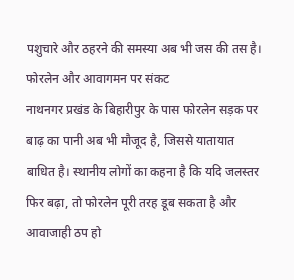पशुचारे और ठहरने की समस्या अब भी जस की तस है।
फोरलेन और आवागमन पर संकट
नाथनगर प्रखंड के बिहारीपुर के पास फोरलेन सड़क पर बाढ़ का पानी अब भी मौजूद है, जिससे यातायात बाधित है। स्थानीय लोगों का कहना है कि यदि जलस्तर फिर बढ़ा, तो फोरलेन पूरी तरह डूब सकता है और आवाजाही ठप हो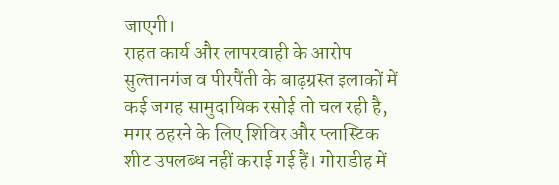जाएगी।
राहत कार्य और लापरवाही के आरोप
सुल्तानगंज व पीरपैंती के बाढ़ग्रस्त इलाकों में कई जगह सामुदायिक रसोई तो चल रही है, मगर ठहरने के लिए शिविर और प्लास्टिक शीट उपलब्ध नहीं कराई गई हैं। गोराडीह में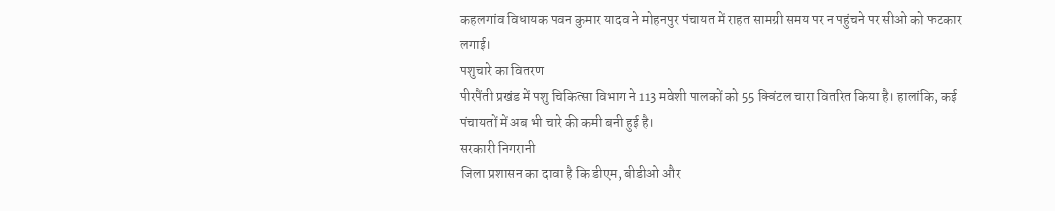कहलगांव विधायक पवन कुमार यादव ने मोहनपुर पंचायत में राहत सामग्री समय पर न पहुंचने पर सीओ को फटकार लगाई।
पशुचारे का वितरण
पीरपैंती प्रखंड में पशु चिकित्सा विभाग ने 113 मवेशी पालकों को 55 क्विंटल चारा वितरित किया है। हालांकि, कई पंचायतों में अब भी चारे की कमी बनी हुई है।
सरकारी निगरानी
जिला प्रशासन का दावा है कि डीएम, बीडीओ और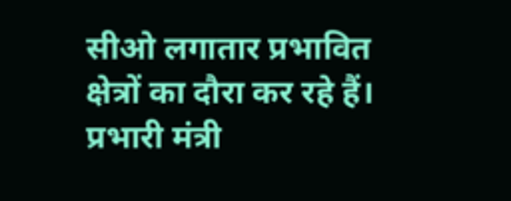सीओ लगातार प्रभावित क्षेत्रों का दौरा कर रहे हैं। प्रभारी मंत्री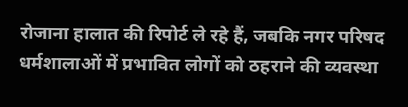रोजाना हालात की रिपोर्ट ले रहे हैं, जबकि नगर परिषद धर्मशालाओं में प्रभावित लोगों को ठहराने की व्यवस्था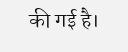की गई है।